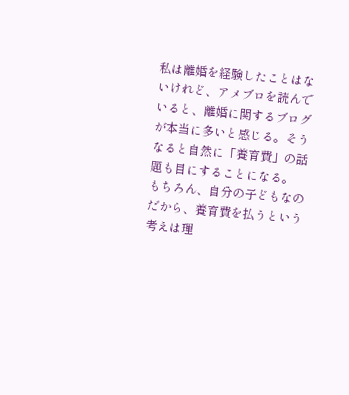私は離婚を経験したことはないけれど、アメブロを読んでいると、離婚に関するブログが本当に多いと感じる。そうなると自然に「養育費」の話題も目にすることになる。
もちろん、自分の子どもなのだから、養育費を払うという考えは理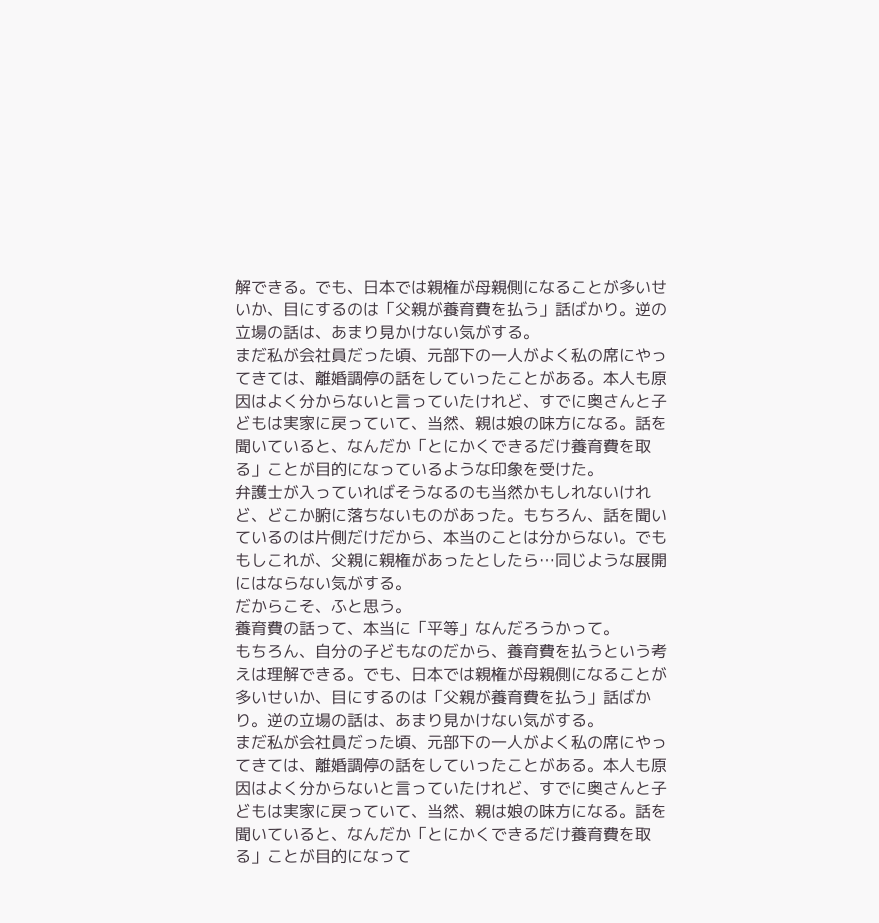解できる。でも、日本では親権が母親側になることが多いせいか、目にするのは「父親が養育費を払う」話ばかり。逆の立場の話は、あまり見かけない気がする。
まだ私が会社員だった頃、元部下の一人がよく私の席にやってきては、離婚調停の話をしていったことがある。本人も原因はよく分からないと言っていたけれど、すでに奥さんと子どもは実家に戻っていて、当然、親は娘の味方になる。話を聞いていると、なんだか「とにかくできるだけ養育費を取る」ことが目的になっているような印象を受けた。
弁護士が入っていればそうなるのも当然かもしれないけれど、どこか腑に落ちないものがあった。もちろん、話を聞いているのは片側だけだから、本当のことは分からない。でももしこれが、父親に親権があったとしたら…同じような展開にはならない気がする。
だからこそ、ふと思う。
養育費の話って、本当に「平等」なんだろうかって。
もちろん、自分の子どもなのだから、養育費を払うという考えは理解できる。でも、日本では親権が母親側になることが多いせいか、目にするのは「父親が養育費を払う」話ばかり。逆の立場の話は、あまり見かけない気がする。
まだ私が会社員だった頃、元部下の一人がよく私の席にやってきては、離婚調停の話をしていったことがある。本人も原因はよく分からないと言っていたけれど、すでに奥さんと子どもは実家に戻っていて、当然、親は娘の味方になる。話を聞いていると、なんだか「とにかくできるだけ養育費を取る」ことが目的になって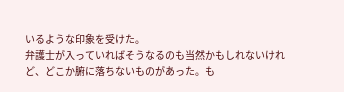いるような印象を受けた。
弁護士が入っていればそうなるのも当然かもしれないけれど、どこか腑に落ちないものがあった。も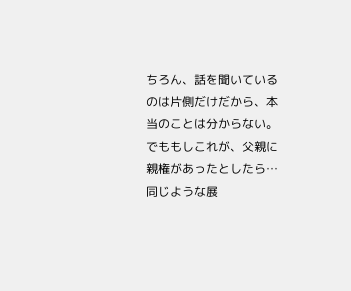ちろん、話を聞いているのは片側だけだから、本当のことは分からない。でももしこれが、父親に親権があったとしたら…同じような展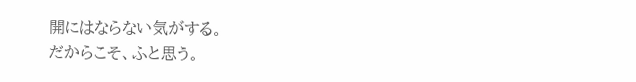開にはならない気がする。
だからこそ、ふと思う。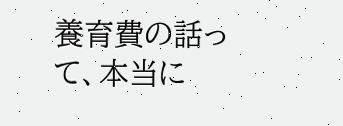養育費の話って、本当に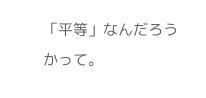「平等」なんだろうかって。